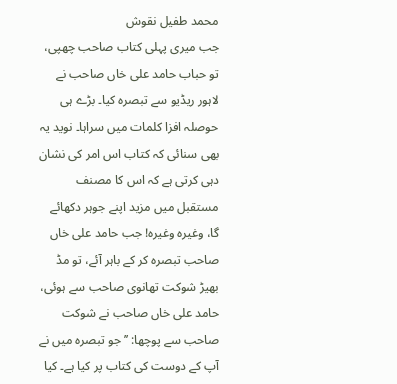محمد طفیل نقوش
جب میری پہلی کتاب صاحب چھپی، تو حباب حامد علی خاں صاحب نے لاہور ریڈیو سے تبصرہ کیا۔ بڑے ہی حوصلہ افزا کلمات میں سراہا۔ نوید یہ بھی سنائی کہ کتاب اس امر کی نشان دہی کرتی ہے کہ اس کا مصنف مستقبل میں مزید اپنے جوہر دکھائے گا، وغیرہ وغیرہ! جب حامد علی خاں صاحب تبصرہ کر کے باہر آئے، تو مڈ بھیڑ شوکت تھانوی صاحب سے ہوئی، حامد علی خاں صاحب نے شوکت صاحب سے پوچھا: ’’جو تبصرہ میں نے آپ کے دوست کی کتاب پر کیا ہے۔ کیا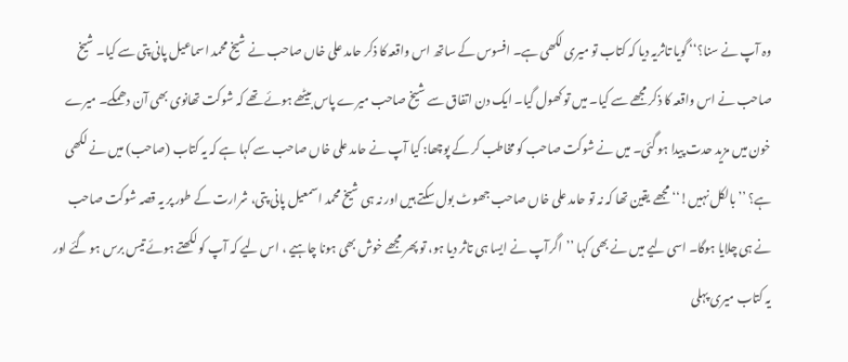وہ آپ نے سنا؟‘‘ گویا تاثریہ دیا کہ کتاب تو میری لکھی ہے۔ افسوس کے ساتھ اس واقعہ کا ذکر حامد علی خاں صاحب نے شیخ محمد اسماعیل پانی پتی سے کیا۔ شیخ صاحب نے اس واقعہ کا ذکر مجھے سے کیا۔ میں تو کھول گیا۔ ایک دن اتفاق سے شیخ صاحب میرے پاس بیٹھے ہوئے تھے کہ شوکت تھانوی بھی آن دھمکے۔ میرے خون میں مزید حدت پیدا ہو گئی۔ میں نے شوکت صاحب کو مخاطب کر کے پوچھا: کیا آپ نے حامد علی خاں صاحب سے کہا ہے کہ یہ کتاب (صاحب) میں نے لکھی ہے؟ ’’بالکل نہیں!‘‘ مجھے یقین تھا کہ نہ تو حامد علی خاں صاحب جھوٹ بول سکتے ہیں اور نہ ہی شیخ محمد اسمعیل پانی پتی، شرارت کے طور پر یہ قصہ شوکت صاحب نے ہی چلایا ہوگا۔ اسی لیے میں نے بھی کہا ’’اگرآپ نے ایسا ہی تاثر دیا ہو، تو پھر مجھے خوش بھی ہونا چاہیے ، اس لیے کہ آپ کو لکھتے ہوئے تیس برس ہو گئے اور یہ کتاب میری پہلی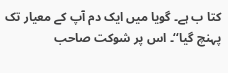کتا ب ہے۔ گویا میں ایک دم آپ کے معیار تک پہنچ گیا‘‘۔ اس پر شوکت صاحب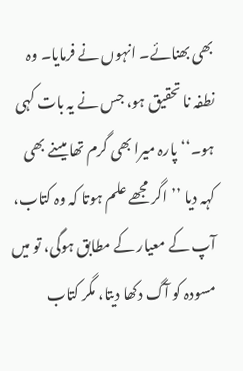بھی بھنائے۔ انہوں نے فرمایا۔ وہ نطفہ نا تحقیق ہو، جس نے یہ بات کہی ہو۔‘‘ پارہ میرا بھی گرم تھا میںنے بھی کہہ دیا ’’اگر مجھے علم ہوتا کہ وہ کتاب، آپ کے معیار کے مطابق ہوگی، تو میں مسودہ کو آگ دکھا دیتا، مگر کتاب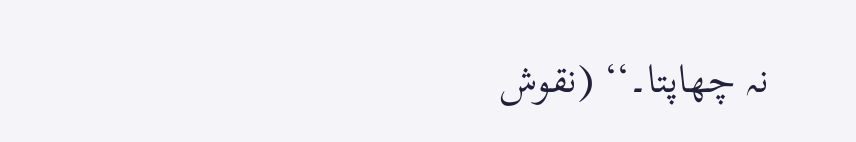نہ چھاپتا۔‘‘ (نقوش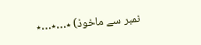نمبر سے ماخوذ) ٭…٭…٭